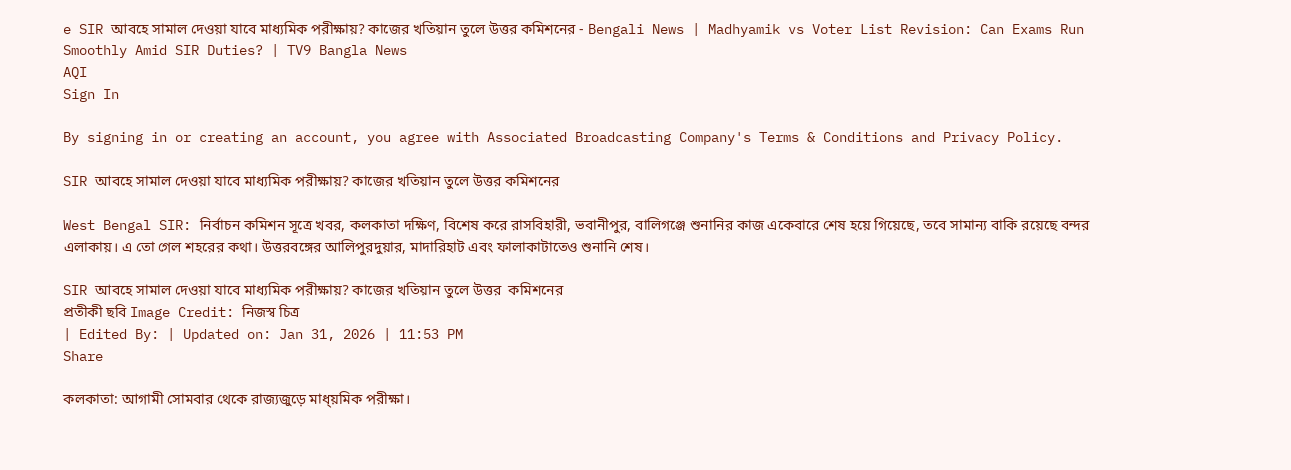e SIR আবহে সামাল দেওয়া যাবে মাধ্যমিক পরীক্ষায়? কাজের খতিয়ান তুলে উত্তর কমিশনের - Bengali News | Madhyamik vs Voter List Revision: Can Exams Run Smoothly Amid SIR Duties? | TV9 Bangla News
AQI
Sign In

By signing in or creating an account, you agree with Associated Broadcasting Company's Terms & Conditions and Privacy Policy.

SIR আবহে সামাল দেওয়া যাবে মাধ্যমিক পরীক্ষায়? কাজের খতিয়ান তুলে উত্তর কমিশনের

West Bengal SIR: নির্বাচন কমিশন সূত্রে খবর, কলকাতা দক্ষিণ, বিশেষ করে রাসবিহারী, ভবানীপুর, বালিগঞ্জে শুনানির কাজ একেবারে শেষ হয়ে গিয়েছে, তবে সামান্য বাকি রয়েছে বন্দর এলাকায়। এ তো গেল শহরের কথা। উত্তরবঙ্গের আলিপুরদুয়ার, মাদারিহাট এবং ফালাকাটাতেও শুনানি শেষ।

SIR আবহে সামাল দেওয়া যাবে মাধ্যমিক পরীক্ষায়? কাজের খতিয়ান তুলে উত্তর  কমিশনের
প্রতীকী ছবি Image Credit: নিজস্ব চিত্র
| Edited By: | Updated on: Jan 31, 2026 | 11:53 PM
Share

কলকাতা: আগামী সোমবার থেকে রাজ্যজুড়ে মাধ্য়মিক পরীক্ষা।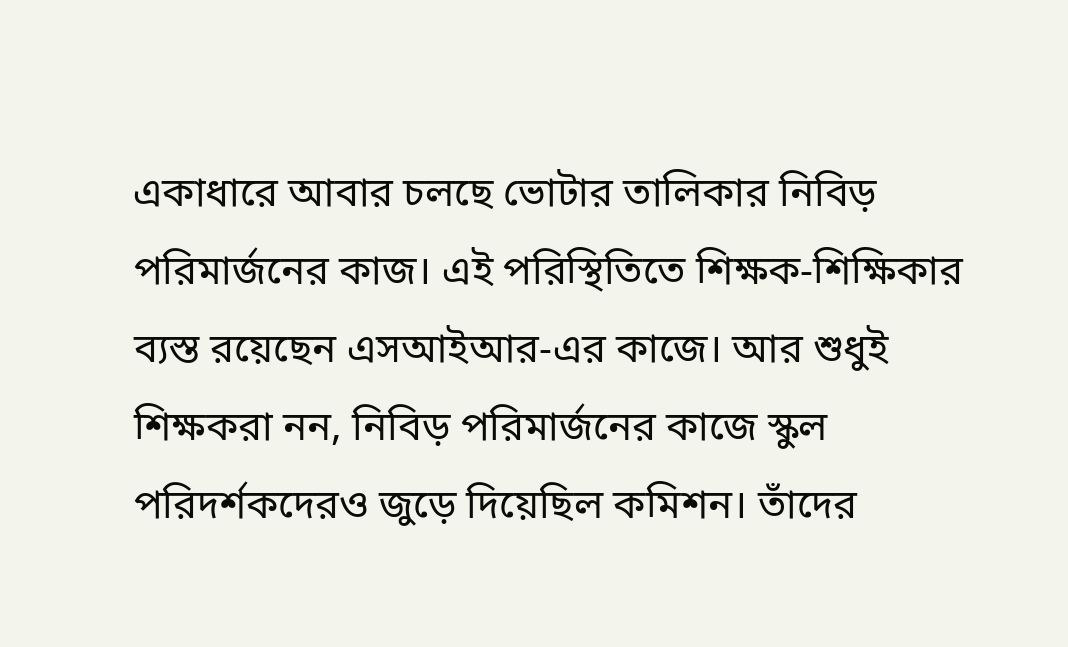একাধারে আবার চলছে ভোটার তালিকার নিবিড় পরিমার্জনের কাজ। এই পরিস্থিতিতে শিক্ষক-শিক্ষিকার ব্যস্ত রয়েছেন এসআইআর-এর কাজে। আর শুধুই শিক্ষকরা নন, নিবিড় পরিমার্জনের কাজে স্কুল পরিদর্শকদেরও জুড়ে দিয়েছিল কমিশন। তাঁদের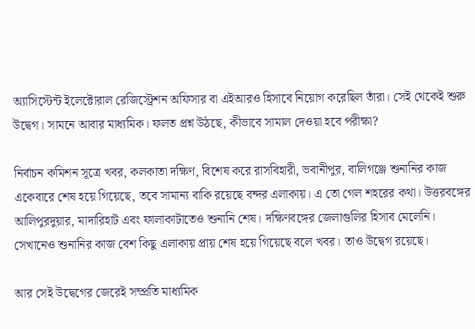অ্যাসিস্টেন্ট ইলেক্টোরাল রেজিস্ট্রেশন অফিসার বা এইআরও হিসাবে নিয়োগ করেছিল তাঁরা। সেই থেকেই শুরু উদ্বেগ। সামনে আবার মাধ্যমিক। ফলত প্রশ্ন উঠছে, কীভাবে সামাল দেওয়া হবে পরীক্ষা?

নির্বাচন কমিশন সূত্রে খবর, কলকাতা দক্ষিণ, বিশেষ করে রাসবিহারী, ভবানীপুর, বালিগঞ্জে শুনানির কাজ একেবারে শেষ হয়ে গিয়েছে, তবে সামান্য বাকি রয়েছে বন্দর এলাকায়। এ তো গেল শহরের কথা। উত্তরবঙ্গের আলিপুরদুয়ার, মাদারিহাট এবং ফালাকাটাতেও শুনানি শেষ। দক্ষিণবঙ্গের জেলাগুলির হিসাব মেলেনি। সেখানেও শুনানির কাজ বেশ কিছু এলাকায় প্রায় শেষ হয়ে গিয়েছে বলে খবর। তাও উদ্বেগ রয়েছে।

আর সেই উদ্বেগের জেরেই সম্প্রতি মাধ্যমিক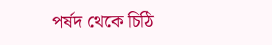পর্ষদ থেকে চিঠি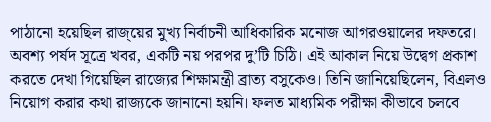পাঠানো হয়েছিল রাজ্য়ের মুখ্য নির্বাচনী আধিকারিক মনোজ আগরওয়ালের দফতরে। অবশ্য পর্ষদ সূত্রে খবর, একটি নয় পরপর দু’টি চিঠি। এই আকাল নিয়ে উদ্বেগ প্রকাশ করতে দেখা গিয়েছিল রাজ্যের শিক্ষামন্ত্রী ব্রাত্য বসুকেও। তিনি জানিয়েছিলেন, বিএলও নিয়োগ করার কথা রাজ্যকে জানানো হয়নি। ফলত মাধ্যমিক পরীক্ষা কীভাবে চলবে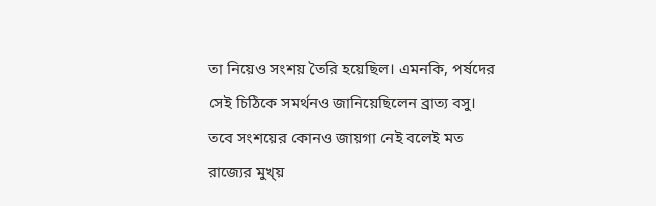তা নিয়েও সংশয় তৈরি হয়েছিল। এমনকি, পর্ষদের সেই চিঠিকে সমর্থনও জানিয়েছিলেন ব্রাত্য বসু। তবে সংশয়ের কোনও জায়গা নেই বলেই মত রাজ্যের মুখ্য়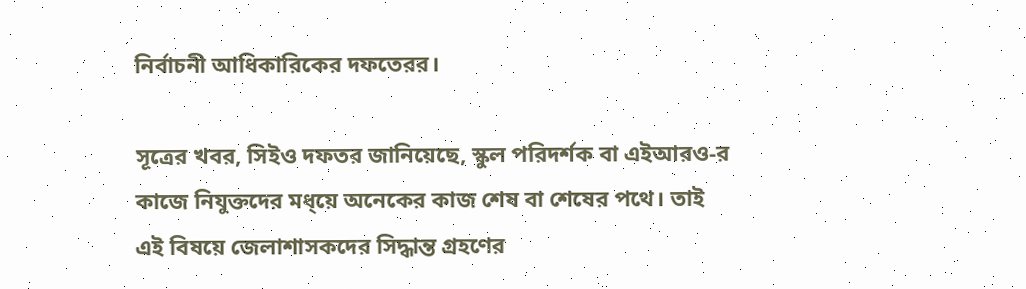নির্বাচনী আধিকারিকের দফতেরর।

সূত্রের খবর, সিইও দফতর জানিয়েছে, স্কুল পরিদর্শক বা এইআরও-র কাজে নিযুক্তদের মধ্য়ে অনেকের কাজ শেষ বা শেষের পথে। তাই এই বিষয়ে জেলাশাসকদের সিদ্ধান্ত গ্রহণের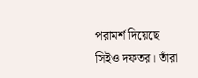পরামর্শ দিয়েছে সিইও দফতর। তাঁরা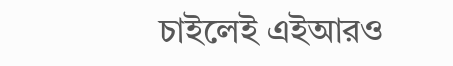চাইলেই এইআরও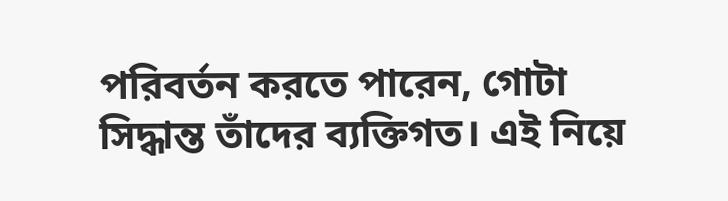পরিবর্তন করতে পারেন, গোটা সিদ্ধান্ত তাঁদের ব্যক্তিগত। এই নিয়ে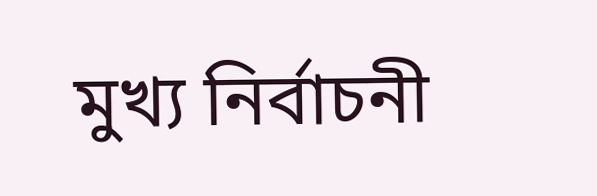মুখ্য নির্বাচনী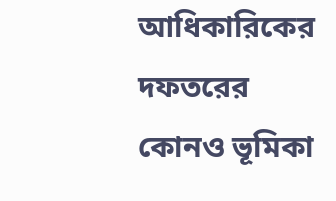আধিকারিকের দফতরের কোনও ভূমিকা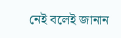নেই বলেই জানান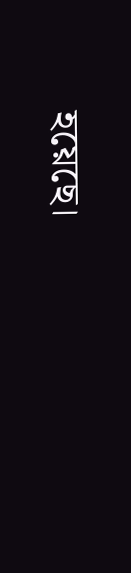হয়েছে।